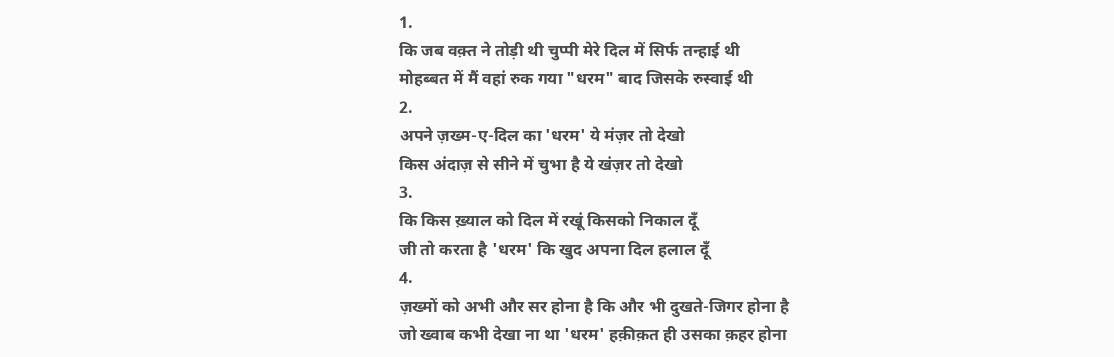1.
कि जब वक़्त ने तोड़ी थी चुप्पी मेरे दिल में सिर्फ तन्हाई थी
मोहब्बत में मैं वहां रुक गया "धरम" बाद जिसके रुस्वाई थी
2.
अपने ज़ख्म-ए-दिल का 'धरम' ये मंज़र तो देखो
किस अंदाज़ से सीने में चुभा है ये खंज़र तो देखो
3.
कि किस ख़्याल को दिल में रखूं किसको निकाल दूँ
जी तो करता है 'धरम' कि खुद अपना दिल हलाल दूँ
4.
ज़ख्मों को अभी और सर होना है कि और भी दुखते-जिगर होना है
जो ख्वाब कभी देखा ना था 'धरम' हक़ीक़त ही उसका क़हर होना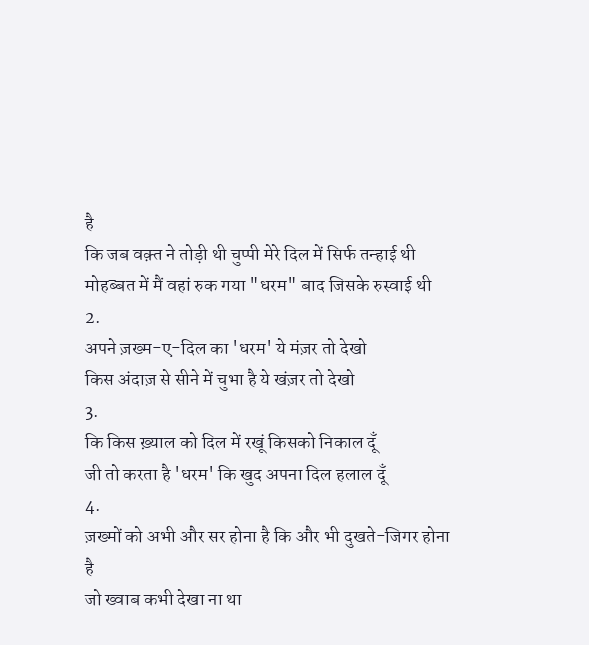है
कि जब वक़्त ने तोड़ी थी चुप्पी मेरे दिल में सिर्फ तन्हाई थी
मोहब्बत में मैं वहां रुक गया "धरम" बाद जिसके रुस्वाई थी
2.
अपने ज़ख्म-ए-दिल का 'धरम' ये मंज़र तो देखो
किस अंदाज़ से सीने में चुभा है ये खंज़र तो देखो
3.
कि किस ख़्याल को दिल में रखूं किसको निकाल दूँ
जी तो करता है 'धरम' कि खुद अपना दिल हलाल दूँ
4.
ज़ख्मों को अभी और सर होना है कि और भी दुखते-जिगर होना है
जो ख्वाब कभी देखा ना था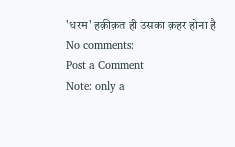'धरम' हक़ीक़त ही उसका क़हर होना है
No comments:
Post a Comment
Note: only a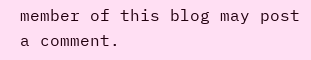member of this blog may post a comment.